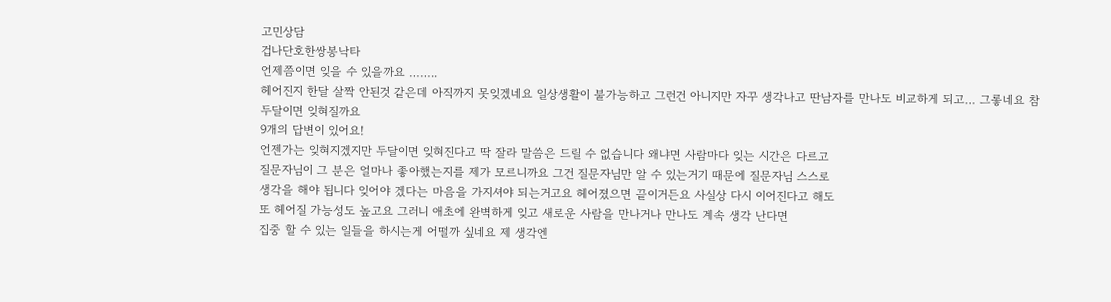고민상담
겁나단호한쌍봉낙타
언제쯤이면 잊을 수 있을까요 ……..
헤어진지 한달 살짝 안된것 같은데 아직까지 못잊겠네요 일상생활이 불가능하고 그런건 아니지만 자꾸 생각나고 딴남자를 만나도 비교하게 되고… 그롷네요 참
두달이면 잊혀질까요
9개의 답변이 있어요!
언젠가는 잊혀지겠지만 두달이면 잊혀진다고 딱 잘라 말씀은 드릴 수 없습니다 왜냐면 사람마다 잊는 시간은 다르고
질문자님이 그 분은 얼마나 좋아했는지를 제가 모르니까요 그건 질문자님만 알 수 있는거기 때문에 질문자님 스스로
생각을 해야 됩니다 잊어야 겠다는 마음을 가지셔야 되는거고요 헤어졌으면 끝이거든요 사실상 다시 이어진다고 해도
또 헤어질 가능성도 높고요 그러니 애초에 완벽하게 잊고 새로운 사람을 만나거나 만나도 계속 생각 난다면
집중 할 수 있는 일들을 하시는게 어떨까 싶네요 제 생각엔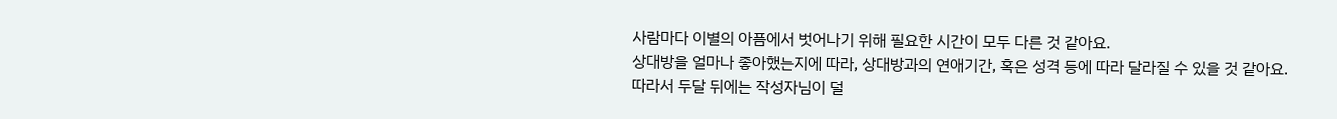사람마다 이별의 아픔에서 벗어나기 위해 필요한 시간이 모두 다른 것 같아요.
상대방을 얼마나 좋아했는지에 따라, 상대방과의 연애기간, 혹은 성격 등에 따라 달라질 수 있을 것 같아요.
따라서 두달 뒤에는 작성자님이 덜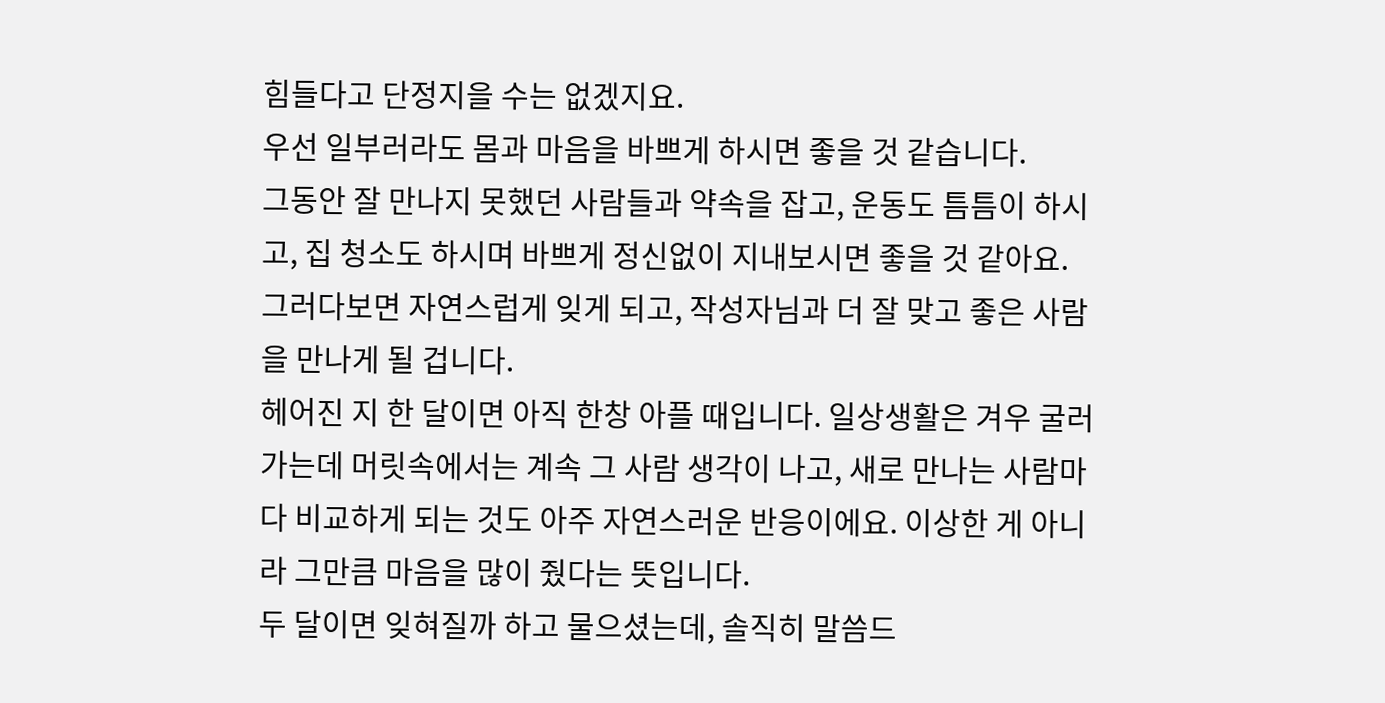힘들다고 단정지을 수는 없겠지요.
우선 일부러라도 몸과 마음을 바쁘게 하시면 좋을 것 같습니다.
그동안 잘 만나지 못했던 사람들과 약속을 잡고, 운동도 틈틈이 하시고, 집 청소도 하시며 바쁘게 정신없이 지내보시면 좋을 것 같아요.
그러다보면 자연스럽게 잊게 되고, 작성자님과 더 잘 맞고 좋은 사람을 만나게 될 겁니다.
헤어진 지 한 달이면 아직 한창 아플 때입니다. 일상생활은 겨우 굴러가는데 머릿속에서는 계속 그 사람 생각이 나고, 새로 만나는 사람마다 비교하게 되는 것도 아주 자연스러운 반응이에요. 이상한 게 아니라 그만큼 마음을 많이 줬다는 뜻입니다.
두 달이면 잊혀질까 하고 물으셨는데, 솔직히 말씀드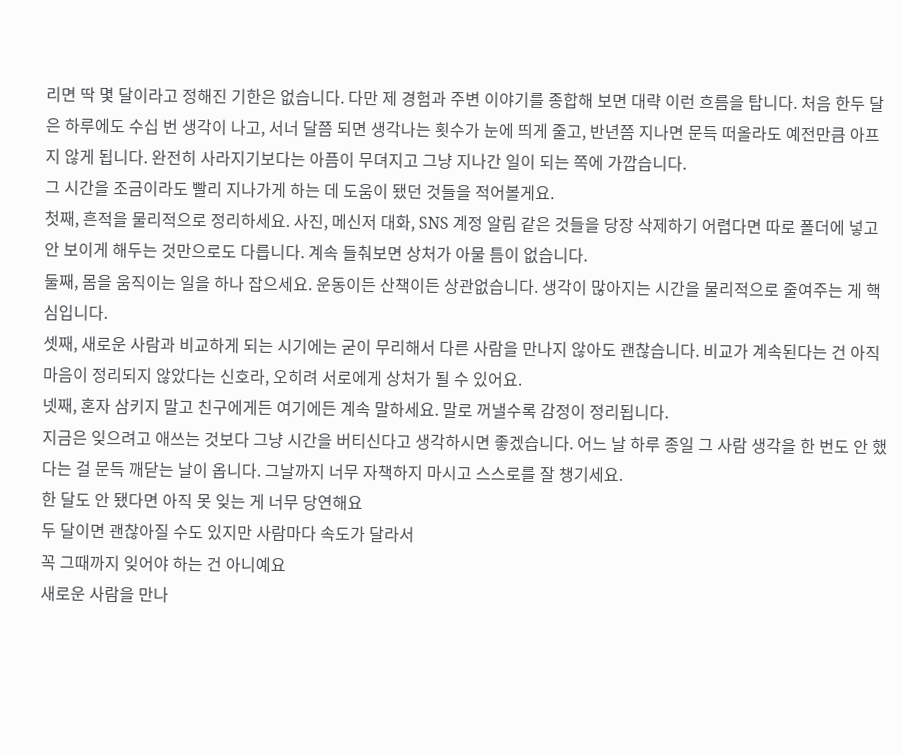리면 딱 몇 달이라고 정해진 기한은 없습니다. 다만 제 경험과 주변 이야기를 종합해 보면 대략 이런 흐름을 탑니다. 처음 한두 달은 하루에도 수십 번 생각이 나고, 서너 달쯤 되면 생각나는 횟수가 눈에 띄게 줄고, 반년쯤 지나면 문득 떠올라도 예전만큼 아프지 않게 됩니다. 완전히 사라지기보다는 아픔이 무뎌지고 그냥 지나간 일이 되는 쪽에 가깝습니다.
그 시간을 조금이라도 빨리 지나가게 하는 데 도움이 됐던 것들을 적어볼게요.
첫째, 흔적을 물리적으로 정리하세요. 사진, 메신저 대화, SNS 계정 알림 같은 것들을 당장 삭제하기 어렵다면 따로 폴더에 넣고 안 보이게 해두는 것만으로도 다릅니다. 계속 들춰보면 상처가 아물 틈이 없습니다.
둘째, 몸을 움직이는 일을 하나 잡으세요. 운동이든 산책이든 상관없습니다. 생각이 많아지는 시간을 물리적으로 줄여주는 게 핵심입니다.
셋째, 새로운 사람과 비교하게 되는 시기에는 굳이 무리해서 다른 사람을 만나지 않아도 괜찮습니다. 비교가 계속된다는 건 아직 마음이 정리되지 않았다는 신호라, 오히려 서로에게 상처가 될 수 있어요.
넷째, 혼자 삼키지 말고 친구에게든 여기에든 계속 말하세요. 말로 꺼낼수록 감정이 정리됩니다.
지금은 잊으려고 애쓰는 것보다 그냥 시간을 버티신다고 생각하시면 좋겠습니다. 어느 날 하루 종일 그 사람 생각을 한 번도 안 했다는 걸 문득 깨닫는 날이 옵니다. 그날까지 너무 자책하지 마시고 스스로를 잘 챙기세요.
한 달도 안 됐다면 아직 못 잊는 게 너무 당연해요
두 달이면 괜찮아질 수도 있지만 사람마다 속도가 달라서
꼭 그때까지 잊어야 하는 건 아니예요
새로운 사람을 만나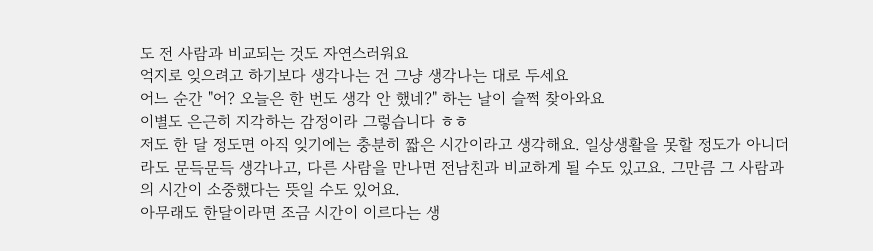도 전 사람과 비교되는 것도 자연스러워요
억지로 잊으려고 하기보다 생각나는 건 그냥 생각나는 대로 두세요
어느 순간 "어? 오늘은 한 번도 생각 안 했네?" 하는 날이 슬쩍 찾아와요
이별도 은근히 지각하는 감정이라 그렇습니다 ㅎㅎ
저도 한 달 정도면 아직 잊기에는 충분히 짧은 시간이라고 생각해요. 일상생활을 못할 정도가 아니더라도 문득문득 생각나고, 다른 사람을 만나면 전남친과 비교하게 될 수도 있고요. 그만큼 그 사람과의 시간이 소중했다는 뜻일 수도 있어요.
아무래도 한달이라면 조금 시간이 이르다는 생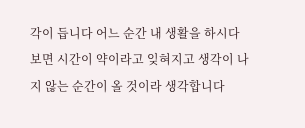각이 듭니다 어느 순간 내 생활을 하시다 보면 시간이 약이라고 잊혀지고 생각이 나지 않는 순간이 올 것이라 생각합니다